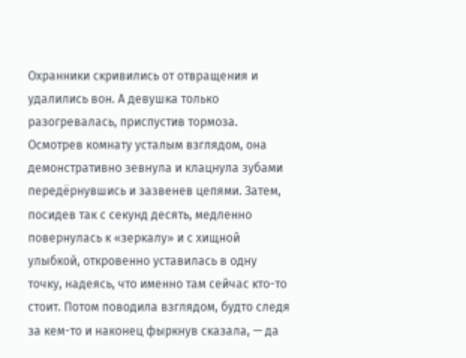Охранники скривились от отвращения и удалились вон. А девушка только разогревалась, приспустив тормоза. Осмотрев комнату усталым взглядом, она демонстративно зевнула и клацнула зубами передёрнувшись и зазвенев цепями. Затем, посидев так с секунд десять, медленно повернулась к «зеркалу» и с хищной улыбкой, откровенно уставилась в одну точку, надеясь, что именно там сейчас кто-то стоит. Потом поводила взглядом, будто следя за кем-то и наконец фыркнув сказала, — да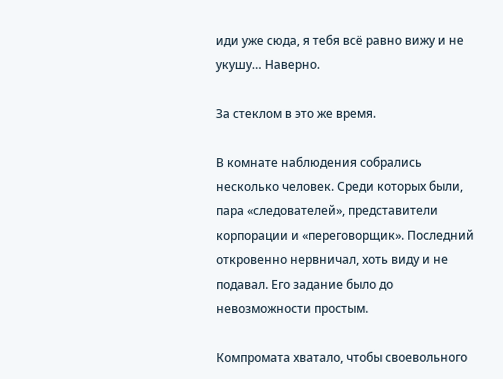иди уже сюда, я тебя всё равно вижу и не укушу… Наверно.

За стеклом в это же время.

В комнате наблюдения собрались несколько человек. Среди которых были, пара «следователей», представители корпорации и «переговорщик». Последний откровенно нервничал, хоть виду и не подавал. Его задание было до невозможности простым.

Компромата хватало, чтобы своевольного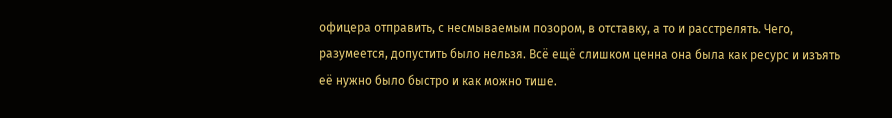офицера отправить, с несмываемым позором, в отставку, а то и расстрелять. Чего, разумеется, допустить было нельзя. Всё ещё слишком ценна она была как ресурс и изъять её нужно было быстро и как можно тише.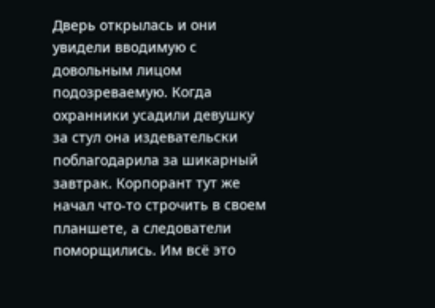Дверь открылась и они увидели вводимую с довольным лицом подозреваемую. Когда охранники усадили девушку за стул она издевательски поблагодарила за шикарный завтрак. Корпорант тут же начал что-то строчить в своем планшете, а следователи поморщились. Им всё это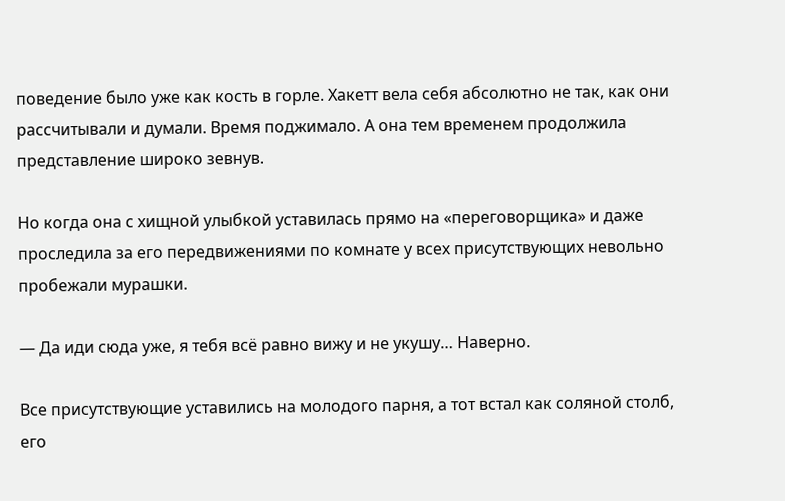поведение было уже как кость в горле. Хакетт вела себя абсолютно не так, как они рассчитывали и думали. Время поджимало. А она тем временем продолжила представление широко зевнув.

Но когда она с хищной улыбкой уставилась прямо на «переговорщика» и даже проследила за его передвижениями по комнате у всех присутствующих невольно пробежали мурашки.

— Да иди сюда уже, я тебя всё равно вижу и не укушу… Наверно.

Все присутствующие уставились на молодого парня, а тот встал как соляной столб, его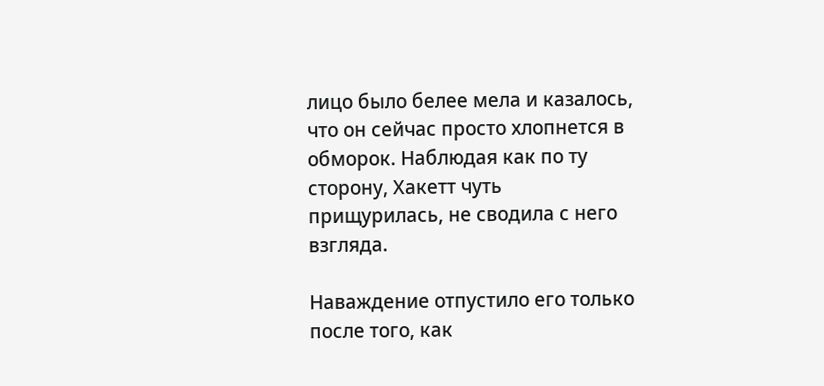лицо было белее мела и казалось, что он сейчас просто хлопнется в обморок. Наблюдая как по ту сторону, Хакетт чуть прищурилась, не сводила с него взгляда.

Наваждение отпустило его только после того, как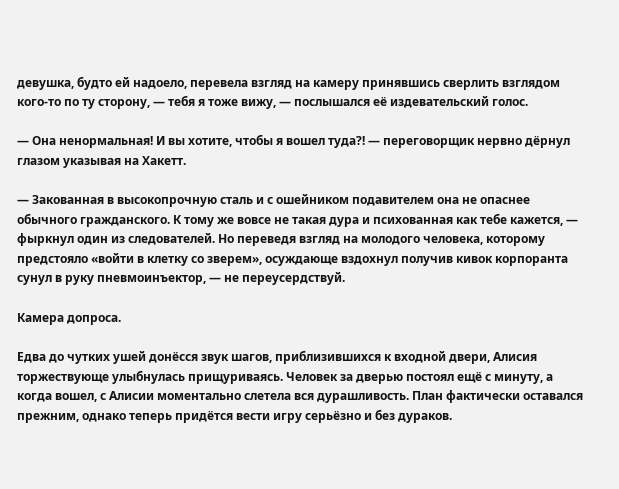девушка, будто ей надоело, перевела взгляд на камеру принявшись сверлить взглядом кого-то по ту сторону, — тебя я тоже вижу, — послышался её издевательский голос.

— Она ненормальная! И вы хотите, чтобы я вошел туда?! — переговорщик нервно дёрнул глазом указывая на Хакетт.

— Закованная в высокопрочную сталь и с ошейником подавителем она не опаснее обычного гражданского. К тому же вовсе не такая дура и психованная как тебе кажется, — фыркнул один из следователей. Но переведя взгляд на молодого человека, которому предстояло «войти в клетку со зверем», осуждающе вздохнул получив кивок корпоранта сунул в руку пневмоинъектор, — не переусердствуй.

Камера допроса.

Едва до чутких ушей донёсся звук шагов, приблизившихся к входной двери, Алисия торжествующе улыбнулась прищуриваясь. Человек за дверью постоял ещё с минуту, а когда вошел, с Алисии моментально слетела вся дурашливость. План фактически оставался прежним, однако теперь придётся вести игру серьёзно и без дураков.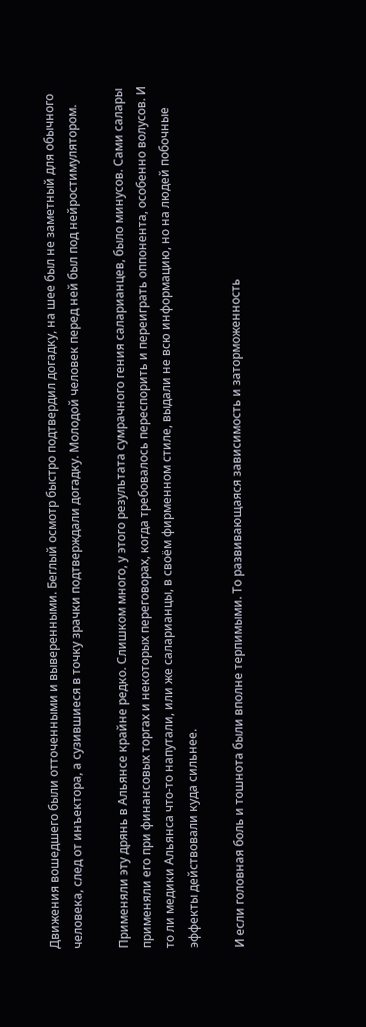Движения вошедшего были отточенными и выверенными. Беглый осмотр быстро подтвердил догадку, на шее был не заметный для обычного человека, след от инъектора, а сузившиеся в точку зрачки подтверждали догадку. Молодой человек перед ней был под нейростимулятором.

Применяли эту дрянь в Альянсе крайне редко. Слишком много, у этого результата сумрачного гения саларианцев, было минусов. Сами салары применяли его при финансовых торгах и некоторых переговорах, когда требовалось переспорить и переиграть оппонента, особенно волусов. И то ли медики Альянса что-то напутали, или же саларианцы, в своём фирменном стиле, выдали не всю информацию, но на людей побочные эффекты действовали куда сильнее.

И если головная боль и тошнота были вполне терпимыми. То развивающаяся зависимость и заторможенность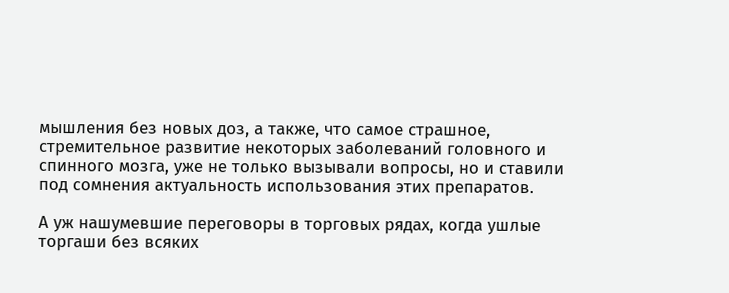мышления без новых доз, а также, что самое страшное, стремительное развитие некоторых заболеваний головного и спинного мозга, уже не только вызывали вопросы, но и ставили под сомнения актуальность использования этих препаратов.

А уж нашумевшие переговоры в торговых рядах, когда ушлые торгаши без всяких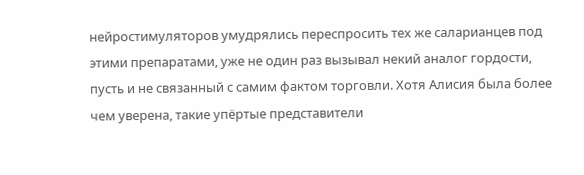нейростимуляторов умудрялись переспросить тех же саларианцев под этими препаратами, уже не один раз вызывал некий аналог гордости, пусть и не связанный с самим фактом торговли. Хотя Алисия была более чем уверена, такие упёртые представители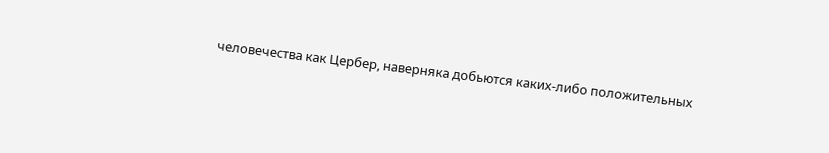человечества как Цербер, наверняка добьются каких-либо положительных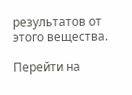результатов от этого вещества.

Перейти на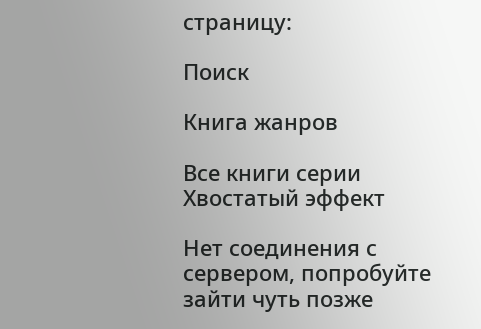страницу:

Поиск

Книга жанров

Все книги серии Хвостатый эффект

Нет соединения с сервером, попробуйте зайти чуть позже